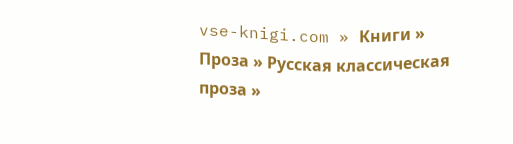vse-knigi.com » Книги » Проза » Русская классическая проза »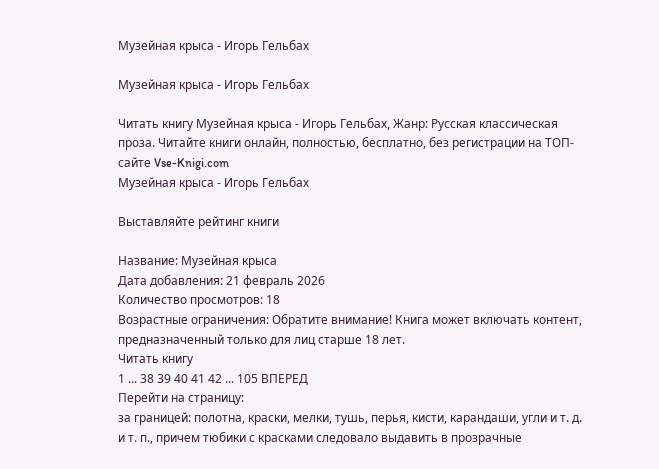Музейная крыса - Игорь Гельбах

Музейная крыса - Игорь Гельбах

Читать книгу Музейная крыса - Игорь Гельбах, Жанр: Русская классическая проза. Читайте книги онлайн, полностью, бесплатно, без регистрации на ТОП-сайте Vse-Knigi.com
Музейная крыса - Игорь Гельбах

Выставляйте рейтинг книги

Название: Музейная крыса
Дата добавления: 21 февраль 2026
Количество просмотров: 18
Возрастные ограничения: Обратите внимание! Книга может включать контент, предназначенный только для лиц старше 18 лет.
Читать книгу
1 ... 38 39 40 41 42 ... 105 ВПЕРЕД
Перейти на страницу:
за границей: полотна, краски, мелки, тушь, перья, кисти, карандаши, угли и т. д. и т. п., причем тюбики с красками следовало выдавить в прозрачные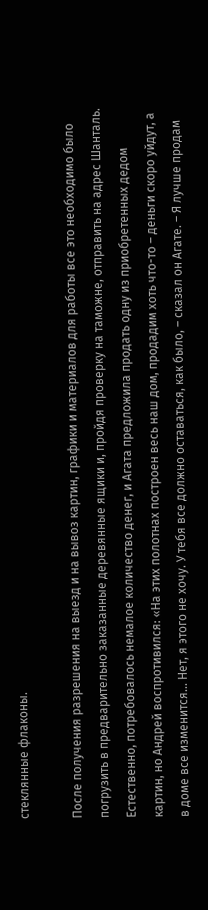стеклянные флаконы.

После получения разрешения на выезд и на вывоз картин, графики и материалов для работы все это необходимо было погрузить в предварительно заказанные деревянные ящики и, пройдя проверку на таможне, отправить на адрес Шанталь. Естественно, потребовалось немалое количество денег, и Агата предложила продать одну из приобретенных дедом картин, но Андрей воспротивился: «На этих полотнах построен весь наш дом, продадим хоть что-то – деньги скоро уйдут, а в доме все изменится… Нет, я этого не хочу. У тебя все должно оставаться, как было, – сказал он Агате. – Я лучше продам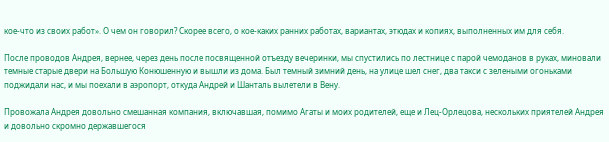кое-что из своих работ». О чем он говорил? Скорее всего, о кое-каких ранних работах, вариантах, этюдах и копиях, выполненных им для себя.

После проводов Андрея, вернее, через день после посвященной отъезду вечеринки, мы спустились по лестнице с парой чемоданов в руках, миновали темные старые двери на Большую Конюшенную и вышли из дома. Был темный зимний день, на улице шел снег, два такси с зелеными огоньками поджидали нас, и мы поехали в аэропорт, откуда Андрей и Шанталь вылетели в Вену.

Провожала Андрея довольно смешанная компания, включавшая, помимо Агаты и моих родителей, еще и Лец-Орлецова, нескольких приятелей Андрея и довольно скромно державшегося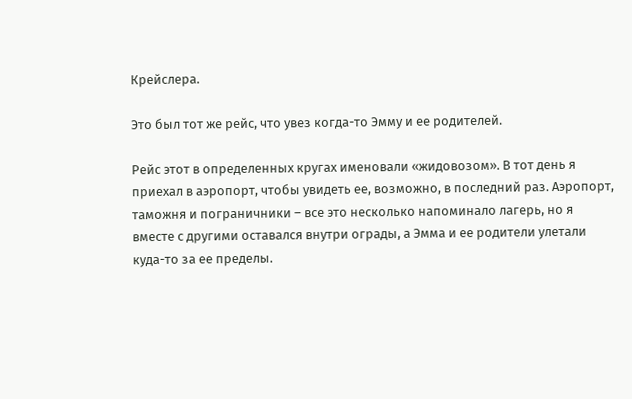Крейслера.

Это был тот же рейс, что увез когда-то Эмму и ее родителей.

Рейс этот в определенных кругах именовали «жидовозом». В тот день я приехал в аэропорт, чтобы увидеть ее, возможно, в последний раз. Аэропорт, таможня и пограничники – все это несколько напоминало лагерь, но я вместе с другими оставался внутри ограды, а Эмма и ее родители улетали куда-то за ее пределы.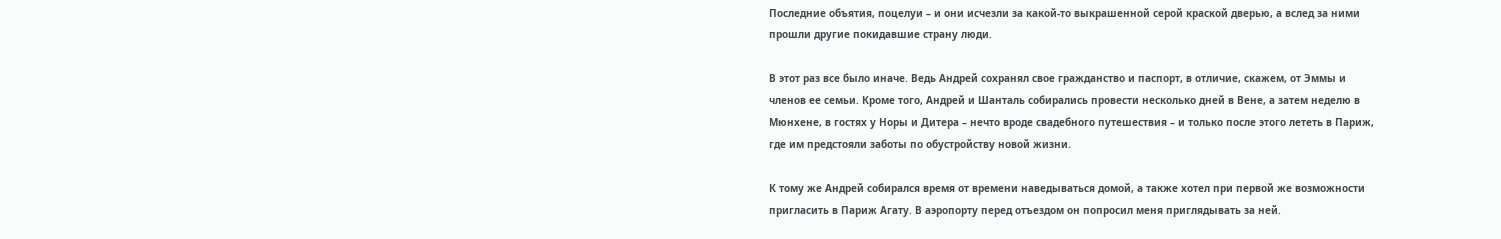Последние объятия, поцелуи – и они исчезли за какой-то выкрашенной серой краской дверью, а вслед за ними прошли другие покидавшие страну люди.

В этот раз все было иначе. Ведь Андрей сохранял свое гражданство и паспорт, в отличие, скажем, от Эммы и членов ее семьи. Кроме того, Андрей и Шанталь собирались провести несколько дней в Вене, а затем неделю в Мюнхене, в гостях у Норы и Дитера – нечто вроде свадебного путешествия – и только после этого лететь в Париж, где им предстояли заботы по обустройству новой жизни.

К тому же Андрей собирался время от времени наведываться домой, а также хотел при первой же возможности пригласить в Париж Агату. В аэропорту перед отъездом он попросил меня приглядывать за ней.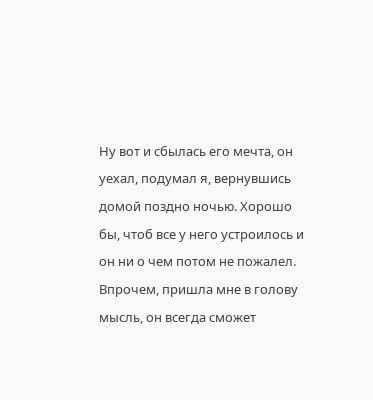Ну вот и сбылась его мечта, он уехал, подумал я, вернувшись домой поздно ночью. Хорошо бы, чтоб все у него устроилось и он ни о чем потом не пожалел. Впрочем, пришла мне в голову мысль, он всегда сможет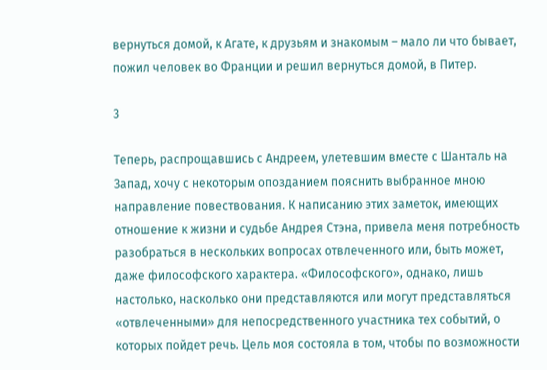вернуться домой, к Агате, к друзьям и знакомым – мало ли что бывает, пожил человек во Франции и решил вернуться домой, в Питер.

3

Теперь, распрощавшись с Андреем, улетевшим вместе с Шанталь на Запад, хочу с некоторым опозданием пояснить выбранное мною направление повествования. К написанию этих заметок, имеющих отношение к жизни и судьбе Андрея Стэна, привела меня потребность разобраться в нескольких вопросах отвлеченного или, быть может, даже философского характера. «Философского», однако, лишь настолько, насколько они представляются или могут представляться «отвлеченными» для непосредственного участника тех событий, о которых пойдет речь. Цель моя состояла в том, чтобы по возможности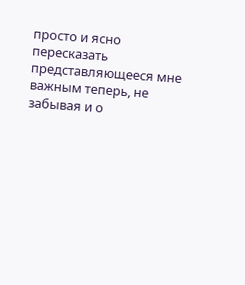просто и ясно пересказать представляющееся мне важным теперь, не забывая и о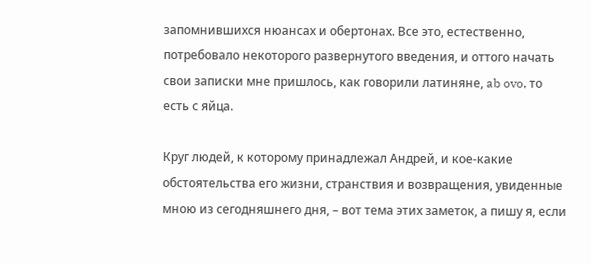запомнившихся нюансах и обертонах. Все это, естественно, потребовало некоторого развернутого введения, и оттого начать свои записки мне пришлось, как говорили латиняне, ab ovo, то есть с яйца.

Круг людей, к которому принадлежал Андрей, и кое-какие обстоятельства его жизни, странствия и возвращения, увиденные мною из сегодняшнего дня, – вот тема этих заметок, а пишу я, если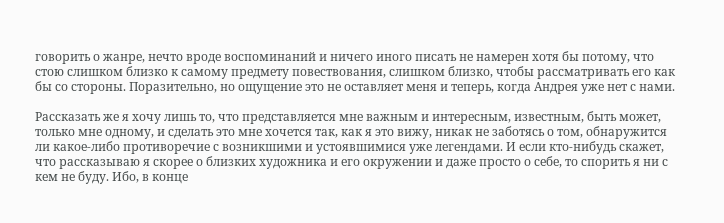говорить о жанре, нечто вроде воспоминаний и ничего иного писать не намерен хотя бы потому, что стою слишком близко к самому предмету повествования, слишком близко, чтобы рассматривать его как бы со стороны. Поразительно, но ощущение это не оставляет меня и теперь, когда Андрея уже нет с нами.

Рассказать же я хочу лишь то, что представляется мне важным и интересным, известным, быть может, только мне одному, и сделать это мне хочется так, как я это вижу, никак не заботясь о том, обнаружится ли какое-либо противоречие с возникшими и устоявшимися уже легендами. И если кто-нибудь скажет, что рассказываю я скорее о близких художника и его окружении и даже просто о себе, то спорить я ни с кем не буду. Ибо, в конце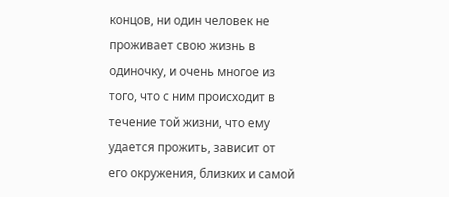концов, ни один человек не проживает свою жизнь в одиночку, и очень многое из того, что с ним происходит в течение той жизни, что ему удается прожить, зависит от его окружения, близких и самой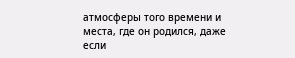атмосферы того времени и места, где он родился, даже если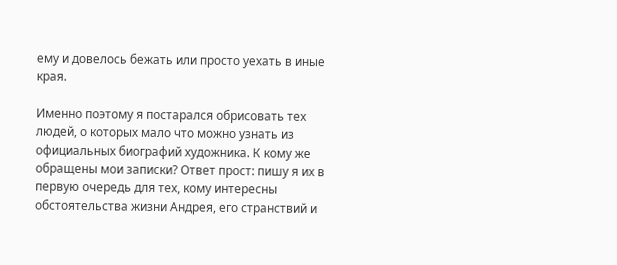ему и довелось бежать или просто уехать в иные края.

Именно поэтому я постарался обрисовать тех людей, о которых мало что можно узнать из официальных биографий художника. К кому же обращены мои записки? Ответ прост: пишу я их в первую очередь для тех, кому интересны обстоятельства жизни Андрея, его странствий и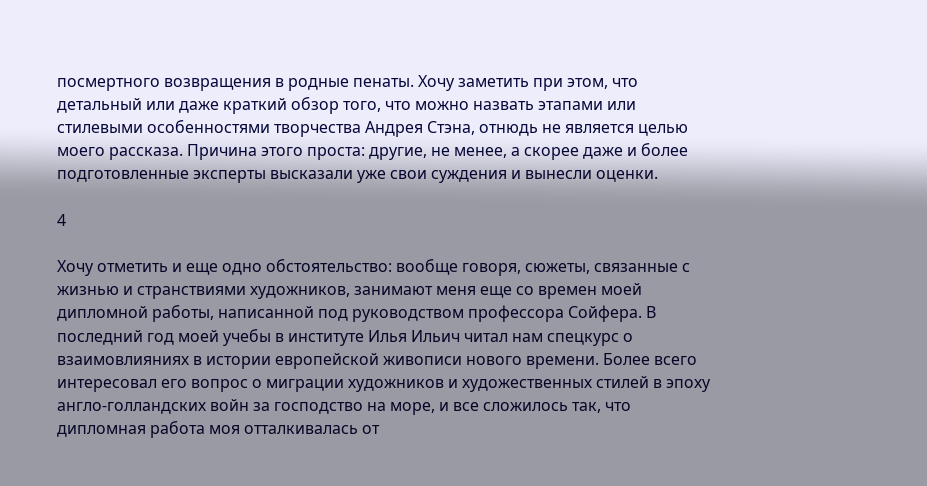посмертного возвращения в родные пенаты. Хочу заметить при этом, что детальный или даже краткий обзор того, что можно назвать этапами или стилевыми особенностями творчества Андрея Стэна, отнюдь не является целью моего рассказа. Причина этого проста: другие, не менее, а скорее даже и более подготовленные эксперты высказали уже свои суждения и вынесли оценки.

4

Хочу отметить и еще одно обстоятельство: вообще говоря, сюжеты, связанные с жизнью и странствиями художников, занимают меня еще со времен моей дипломной работы, написанной под руководством профессора Сойфера. В последний год моей учебы в институте Илья Ильич читал нам спецкурс о взаимовлияниях в истории европейской живописи нового времени. Более всего интересовал его вопрос о миграции художников и художественных стилей в эпоху англо-голландских войн за господство на море, и все сложилось так, что дипломная работа моя отталкивалась от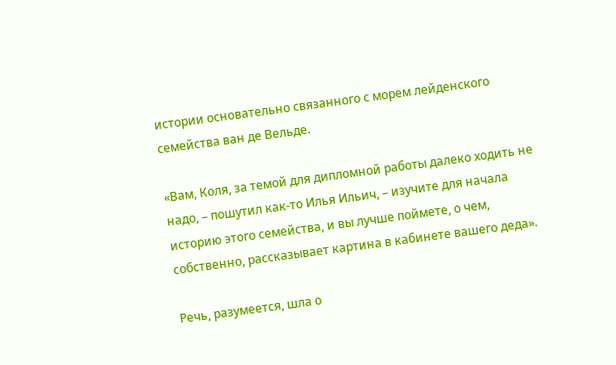истории основательно связанного с морем лейденского семейства ван де Вельде.

«Вам, Коля, за темой для дипломной работы далеко ходить не надо, – пошутил как-то Илья Ильич, – изучите для начала историю этого семейства, и вы лучше поймете, о чем, собственно, рассказывает картина в кабинете вашего деда».

Речь, разумеется, шла о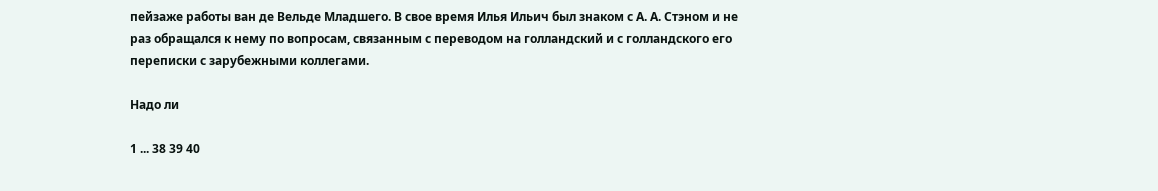пейзаже работы ван де Вельде Младшего. В свое время Илья Ильич был знаком с А. А. Стэном и не раз обращался к нему по вопросам, связанным с переводом на голландский и с голландского его переписки с зарубежными коллегами.

Надо ли

1 ... 38 39 40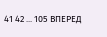41 42 ... 105 ВПЕРЕД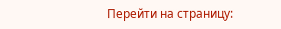Перейти на страницу: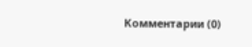Комментарии (0)